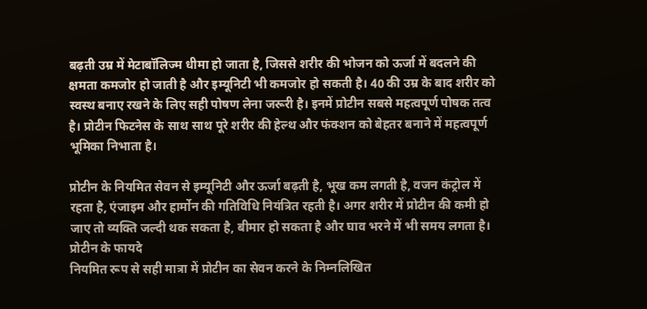बढ़ती उम्र में मेटाबॉलिज्म धीमा हो जाता है, जिससे शरीर की भोजन को ऊर्जा में बदलने की क्षमता कमजोर हो जाती है और इम्यूनिटी भी कमजोर हो सकती है। 40 की उम्र के बाद शरीर को स्वस्थ बनाए रखने के लिए सही पोषण लेना जरूरी है। इनमें प्रोटीन सबसे महत्वपूर्ण पोषक तत्व है। प्रोटीन फिटनेस के साथ साथ पूरे शरीर की हेल्थ और फंक्शन को बेहतर बनाने में महत्वपूर्ण भूमिका निभाता है।

प्रोटीन के नियमित सेवन से इम्यूनिटी और ऊर्जा बढ़ती है, भूख कम लगती है, वजन कंट्रोल में रहता है, एंजाइम और हार्मोन की गतिविधि नियंत्रित रहती है। अगर शरीर में प्रोटीन की कमी हो जाए तो व्यक्ति जल्दी थक सकता है, बीमार हो सकता है और घाव भरने में भी समय लगता है।
प्रोटीन के फायदे
नियमित रूप से सही मात्रा में प्रोटीन का सेवन करने के निम्नलिखित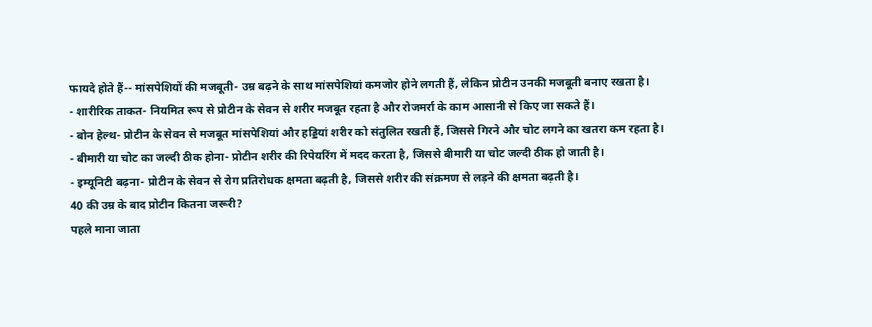फायदे होते हैं-- मांसपेशियों की मजबूती- उम्र बढ़ने के साथ मांसपेशियां कमजोर होने लगती हैं, लेकिन प्रोटीन उनकी मजबूती बनाए रखता है।
- शारीरिक ताकत- नियमित रूप से प्रोटीन के सेवन से शरीर मजबूत रहता है और रोजमर्रा के काम आसानी से किए जा सकते हैं।
- बोन हेल्थ- प्रोटीन के सेवन से मजबूत मांसपेशियां और हड्डियां शरीर को संतुलित रखती हैं, जिससे गिरने और चोट लगने का खतरा कम रहता है।
- बीमारी या चोट का जल्दी ठीक होना- प्रोटीन शरीर की रिपेयरिंग में मदद करता है, जिससे बीमारी या चोट जल्दी ठीक हो जाती है।
- इम्यूनिटी बढ़ना- प्रोटीन के सेवन से रोग प्रतिरोधक क्षमता बढ़ती है, जिससे शरीर की संक्रमण से लड़ने की क्षमता बढ़ती है।
40 की उम्र के बाद प्रोटीन कितना जरूरी?
पहले माना जाता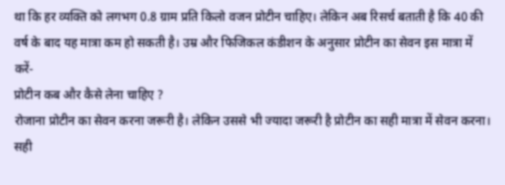था कि हर व्यक्ति को लगभग 0.8 ग्राम प्रति किलो वजन प्रोटीन चाहिए। लेकिन अब रिसर्च बताती है कि 40 की वर्ष के बाद यह मात्रा कम हो सकती है। उम्र और फिजिकल कंडीशन के अनुसार प्रोटीन का सेवन इस मात्रा में करें-
प्रोटीन कब और कैसे लेना चाहिए ?
रोजाना प्रोटीन का सेवन करना जरूरी है। लेकिन उससे भी ज्यादा जरूरी है प्रोटीन का सही मात्रा में सेवन करना। सही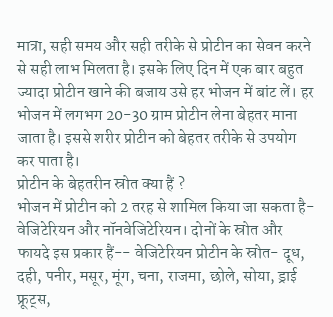मात्रा, सही समय और सही तरीके से प्रोटीन का सेवन करने से सही लाभ मिलता है। इसके लिए दिन में एक बार बहुत ज्यादा प्रोटीन खाने की बजाय उसे हर भोजन में बांट लें। हर भोजन में लगभग 20-30 ग्राम प्रोटीन लेना बेहतर माना जाता है। इससे शरीर प्रोटीन को बेहतर तरीके से उपयोग कर पाता है।
प्रोटीन के बेहतरीन स्रोत क्या हैं ?
भोजन में प्रोटीन को 2 तरह से शामिल किया जा सकता है- वेजिटेरियन और नॉनवेजिटेरियन। दोनों के स्रोत और फायदे इस प्रकार हैं-- वेजिटेरियन प्रोटीन के स्रोत- दूध, दही, पनीर, मसूर, मूंग, चना, राजमा, छोले, सोया, ड्राई फ्रूट्स,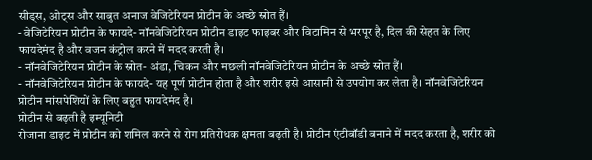सीड्स, ओट्स और साबुत अनाज वेजिटेरियन प्रोटीन के अच्छे स्रोत हैं।
- वेजिटेरियन प्रोटीन के फायदे- नॉनवेजिटेरियन प्रोटीन डाइट फाइबर और विटामिन से भरपूर है, दिल की सेहत के लिए फायदेमंद है और वजन कंट्रोल करने में मदद करती है।
- नॉनवेजिटेरियन प्रोटीन के स्रोत- अंडा, चिकन और मछली नॉनवेजिटेरियन प्रोटीन के अच्छे स्रोत हैं।
- नॉनवेजिटेरियन प्रोटीन के फायदे- यह पूर्ण प्रोटीन होता है और शरीर इसे आसानी से उपयोग कर लेता है। नॉनवेजिटेरियन प्रोटीन मांसपेशियों के लिए बहुत फायदेमंद है।
प्रोटीन से बढ़ती है इम्यूनिटी
रोजाना डाइट में प्रोटीन को शमिल करने से रोग प्रतिरोधक क्षमता बढ़ती है। प्रोटीन एंटीबॉडी बनाने में मदद करता है, शरीर को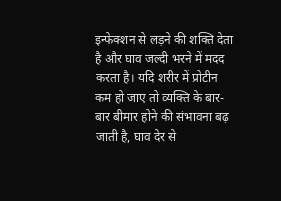इन्फेक्शन से लड़ने की शक्ति देता है और घाव जल्दी भरने में मदद करता है। यदि शरीर में प्रोटीन कम हो जाए तो व्यक्ति के बार-बार बीमार होने की संभावना बढ़ जाती है, घाव देर से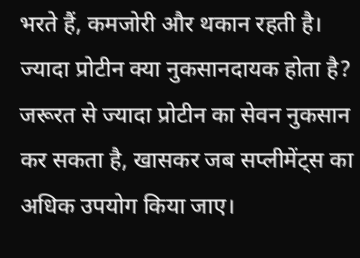भरते हैं, कमजोरी और थकान रहती है।
ज्यादा प्रोटीन क्या नुकसानदायक होता है?
जरूरत से ज्यादा प्रोटीन का सेवन नुकसान कर सकता है, खासकर जब सप्लीमेंट्स का अधिक उपयोग किया जाए।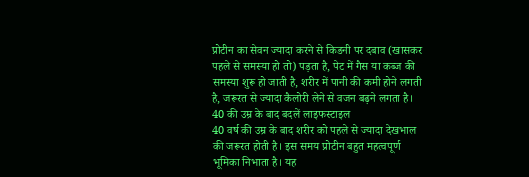प्रोटीन का सेवन ज्यादा करने से किडनी पर दबाव (खासकर पहले से समस्या हो तो) पड़ता है, पेट में गैस या कब्ज की समस्या शुरू हो जाती है, शरीर में पानी की कमी होने लगती है, जरूरत से ज्यादा कैलोरी लेने से वजन बढ़ने लगता है।
40 की उम्र के बाद बदलें लाइफस्टाइल
40 वर्ष की उम्र के बाद शरीर को पहले से ज्यादा देखभाल की जरूरत होती है। इस समय प्रोटीन बहुत महत्वपूर्ण भूमिका निभाता है। यह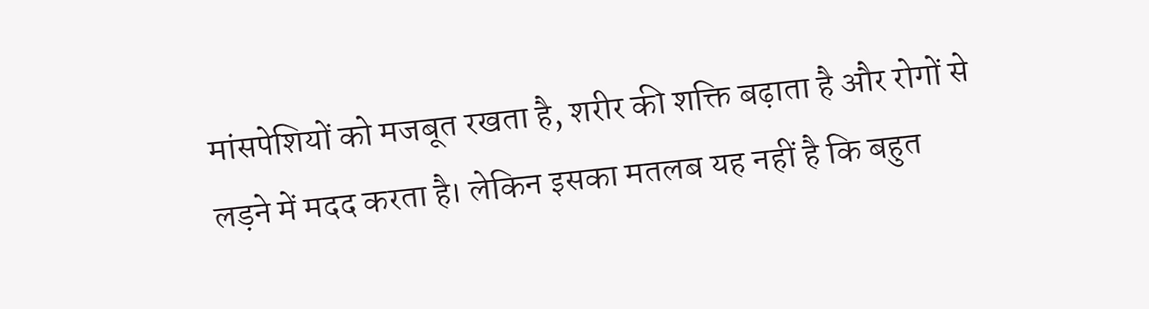मांसपेशियों को मजबूत रखता है, शरीर की शक्ति बढ़ाता है और रोगों से लड़ने में मदद करता है। लेकिन इसका मतलब यह नहीं है कि बहुत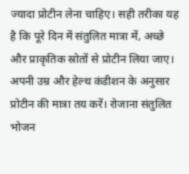ज्यादा प्रोटीन लेना चाहिए। सही तरीका यह है कि पूरे दिन में संतुलित मात्रा में, अच्छे और प्राकृतिक स्रोतों से प्रोटीन लिया जाए।
अपनी उम्र और हेल्थ कंडीशन के अनुसार प्रोटीन की मात्रा तय करें। रोजाना संतुलित भोजन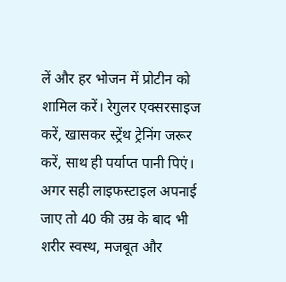लें और हर भोजन में प्रोटीन को शामिल करें। रेगुलर एक्सरसाइज करें, खासकर स्ट्रेंथ ट्रेनिंग जरूर करें, साथ ही पर्याप्त पानी पिएं। अगर सही लाइफस्टाइल अपनाई जाए तो 40 की उम्र के बाद भी शरीर स्वस्थ, मजबूत और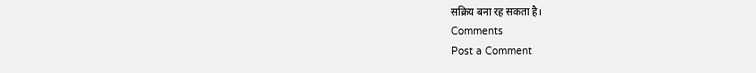सक्रिय बना रह सकता है।
Comments
Post a Comment